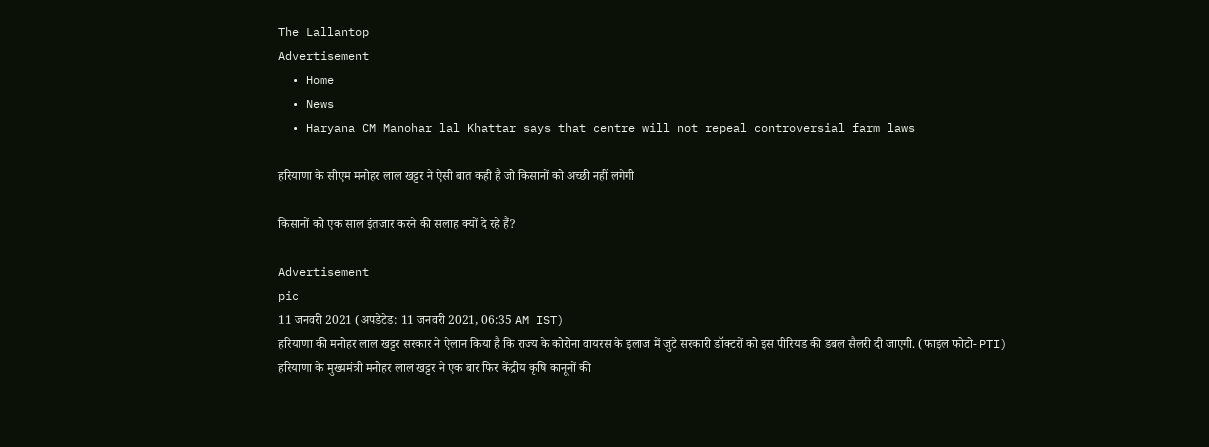The Lallantop
Advertisement
  • Home
  • News
  • Haryana CM Manohar lal Khattar says that centre will not repeal controversial farm laws

हरियाणा के सीएम मनोहर लाल खट्टर ने ऐसी बात कही है जो किसानों को अच्छी नहीं लगेगी

किसानों को एक साल इंतजार करने की सलाह क्यों दे रहे हैं?

Advertisement
pic
11 जनवरी 2021 (अपडेटेड: 11 जनवरी 2021, 06:35 AM IST)
हरियाणा की मनोहर लाल खट्टर सरकार ने ऐलान किया है कि राज्य के कोरोना वायरस के इलाज में जुटे सरकारी डॉक्टरों को इस पीरियड की डबल सैलरी दी जाएगी. (फाइल फोटो- PTI)
हरियाणा के मुख्यमंत्री मनोहर लाल खट्टर ने एक बार फिर केंद्रीय कृषि कानूनों की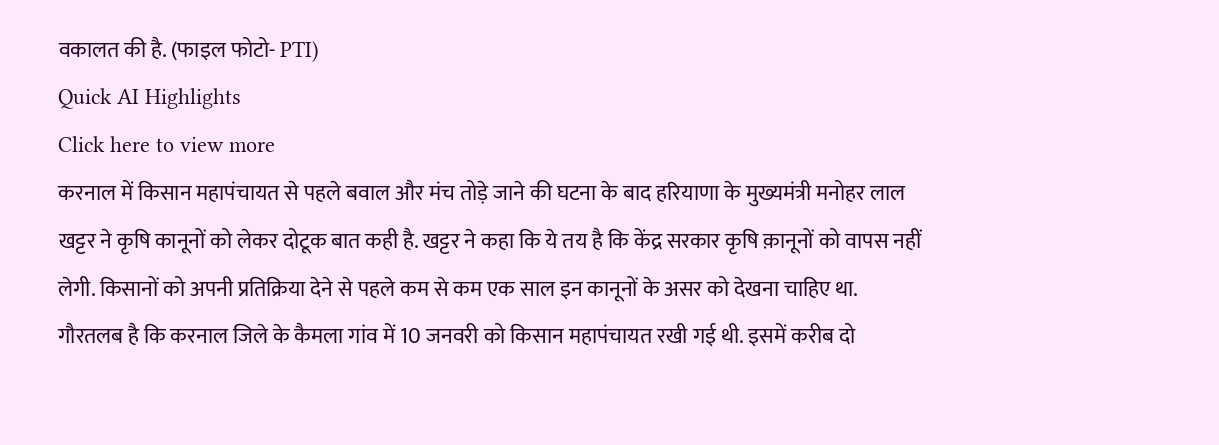वकालत की है. (फाइल फोटो- PTI)
Quick AI Highlights
Click here to view more
करनाल में किसान महापंचायत से पहले बवाल और मंच तोड़े जाने की घटना के बाद हरियाणा के मुख्यमंत्री मनोहर लाल खट्टर ने कृषि कानूनों को लेकर दोटूक बात कही है. खट्टर ने कहा कि ये तय है कि केंद्र सरकार कृषि क़ानूनों को वापस नहीं लेगी. किसानों को अपनी प्रतिक्रिया देने से पहले कम से कम एक साल इन कानूनों के असर को देखना चाहिए था. गौरतलब है कि करनाल जिले के कैमला गांव में 10 जनवरी को किसान महापंचायत रखी गई थी. इसमें करीब दो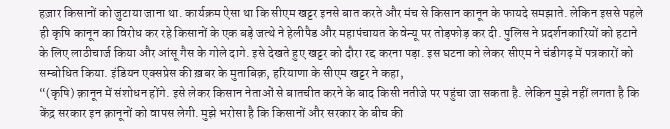हज़ार किसानों को जुटाया जाना था. कार्यक्रम ऐसा था कि सीएम खट्टर इनसे बात करते और मंच से किसान कानून के फायदे समझाते. लेकिन इससे पहले ही कृषि कानून का विरोध कर रहे किसानों के एक बड़े जत्थे ने हेलीपैड और महापंचायत के वेन्यू पर तोड़फोड़ कर दी. पुलिस ने प्रदर्शनकारियों को हटाने के लिए लाठीचार्ज किया और आंसू गैस के गोले दागे. इसे देखते हुए खट्टर को दौरा रद्द करना पड़ा. इस घटना को लेकर सीएम ने चंडीगढ़ में पत्रकारों को सम्बोधित किया. इंडियन एक्सप्रेस की ख़बर के मुताबिक़, हरियाणा के सीएम खट्टर ने कहा,
“(कृषि) क़ानून में संशोधन होंगे. इसे लेकर किसान नेताओं से बातचीत करने के बाद किसी नतीजे पर पहुंचा जा सकता है. लेकिन मुझे नहीं लगता है कि केंद्र सरकार इन क़ानूनों को वापस लेगी. मुझे भरोसा है कि किसानों और सरकार के बीच की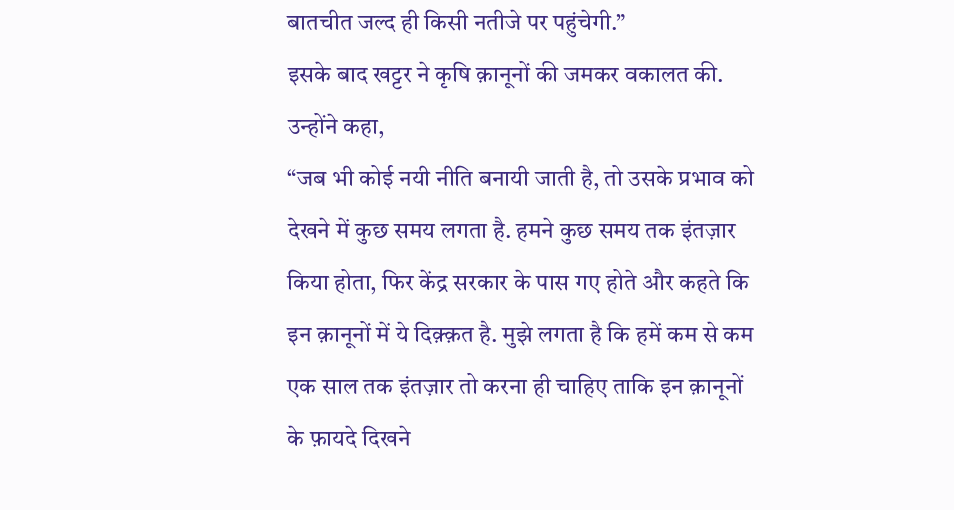बातचीत जल्द ही किसी नतीजे पर पहुंचेगी.”
इसके बाद खट्टर ने कृषि क़ानूनों की जमकर वकालत की. उन्होंने कहा,
“जब भी कोई नयी नीति बनायी जाती है, तो उसके प्रभाव को देखने में कुछ समय लगता है. हमने कुछ समय तक इंतज़ार किया होता, फिर केंद्र सरकार के पास गए होते और कहते कि इन क़ानूनों में ये दिक़्क़त है. मुझे लगता है कि हमें कम से कम एक साल तक इंतज़ार तो करना ही चाहिए ताकि इन क़ानूनों के फ़ायदे दिखने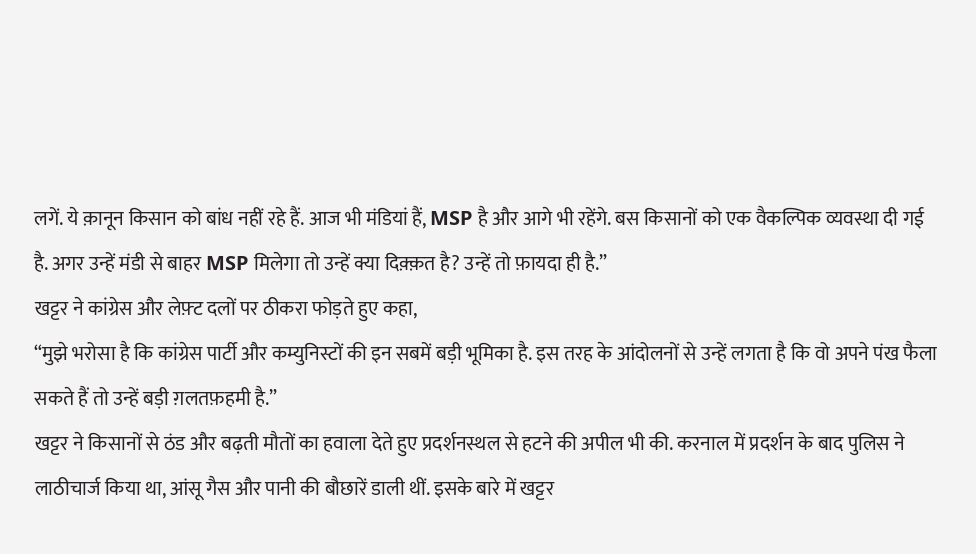लगें. ये क़ानून किसान को बांध नहीं रहे हैं. आज भी मंडियां हैं, MSP है और आगे भी रहेंगे. बस किसानों को एक वैकल्पिक व्यवस्था दी गई है. अगर उन्हें मंडी से बाहर MSP मिलेगा तो उन्हें क्या दिक़्क़त है? उन्हें तो फ़ायदा ही है.”
खट्टर ने कांग्रेस और लेफ़्ट दलों पर ठीकरा फोड़ते हुए कहा,
“मुझे भरोसा है कि कांग्रेस पार्टी और कम्युनिस्टों की इन सबमें बड़ी भूमिका है. इस तरह के आंदोलनों से उन्हें लगता है कि वो अपने पंख फैला सकते हैं तो उन्हें बड़ी ग़लतफ़हमी है.”
खट्टर ने किसानों से ठंड और बढ़ती मौतों का हवाला देते हुए प्रदर्शनस्थल से हटने की अपील भी की. करनाल में प्रदर्शन के बाद पुलिस ने लाठीचार्ज किया था, आंसू गैस और पानी की बौछारें डाली थीं. इसके बारे में खट्टर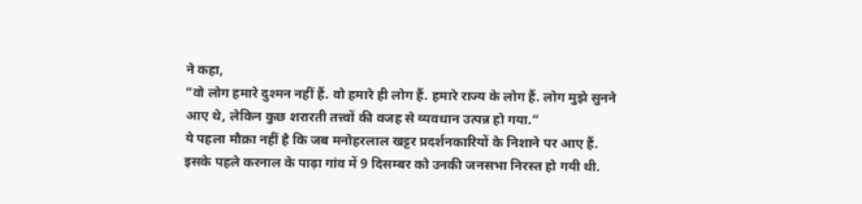ने कहा,
“वो लोग हमारे दुश्मन नहीं हैं. वो हमारे ही लोग हैं. हमारे राज्य के लोग हैं. लोग मुझे सुनने आए थे, लेकिन कुछ शरारती तत्त्वों की वजह से व्यवधान उत्पन्न हो गया.”
ये पहला मौक़ा नहीं है कि जब मनोहरलाल खट्टर प्रदर्शनकारियों के निशाने पर आए हैं. इसके पहले करनाल के पाढ़ा गांव में 9 दिसम्बर को उनकी जनसभा निरस्त हो गयी थी.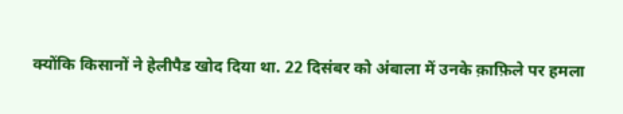क्योंकि किसानों ने हेलीपैड खोद दिया था. 22 दिसंबर को अंबाला में उनके क़ाफ़िले पर हमला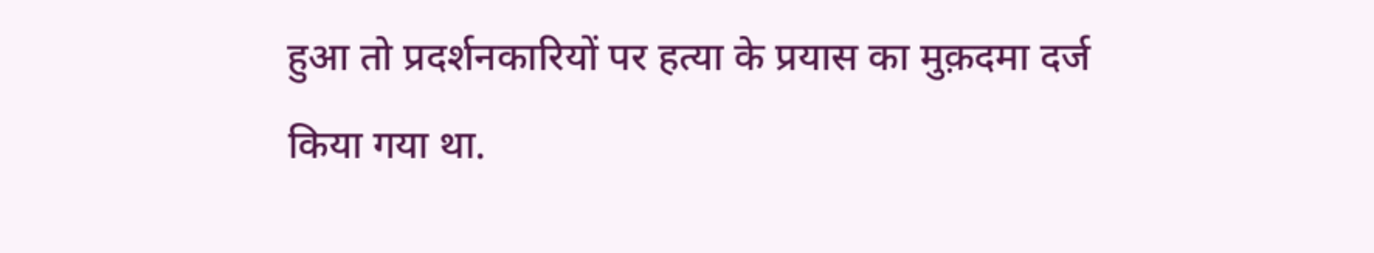हुआ तो प्रदर्शनकारियों पर हत्या के प्रयास का मुक़दमा दर्ज किया गया था.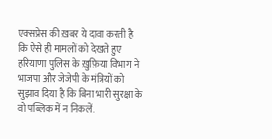एक्सप्रेस की ख़बर ये दावा करती है कि ऐसे ही मामलों को देखते हुए हरियाणा पुलिस के ख़ुफ़िया विभाग ने भाजपा और जेजेपी के मंत्रियों को सुझाव दिया है कि बिना भारी सुरक्षा के वो पब्लिक में न निकलें.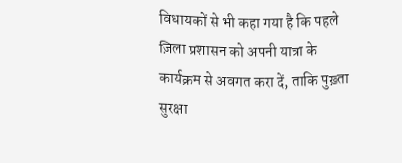विधायकों से भी कहा गया है कि पहले ज़िला प्रशासन को अपनी यात्रा के कार्यक्रम से अवगत करा दें, ताकि पुख़्ता सुरक्षा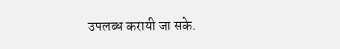उपलब्ध करायी जा सके.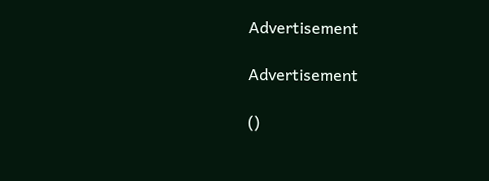Advertisement

Advertisement

()